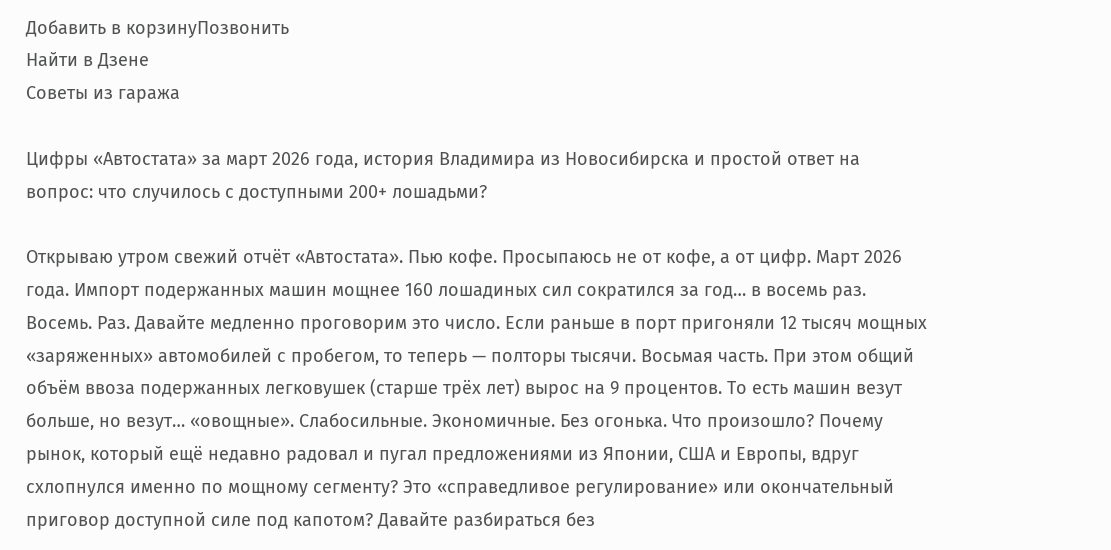Добавить в корзинуПозвонить
Найти в Дзене
Советы из гаража

Цифры «Автостата» за март 2026 года, история Владимира из Новосибирска и простой ответ на вопрос: что случилось с доступными 200+ лошадьми?

Открываю утром свежий отчёт «Автостата». Пью кофе. Просыпаюсь не от кофе, а от цифр. Март 2026 года. Импорт подержанных машин мощнее 160 лошадиных сил сократился за год… в восемь раз. Восемь. Раз. Давайте медленно проговорим это число. Если раньше в порт пригоняли 12 тысяч мощных «заряженных» автомобилей с пробегом, то теперь — полторы тысячи. Восьмая часть. При этом общий объём ввоза подержанных легковушек (старше трёх лет) вырос на 9 процентов. То есть машин везут больше, но везут… «овощные». Слабосильные. Экономичные. Без огонька. Что произошло? Почему рынок, который ещё недавно радовал и пугал предложениями из Японии, США и Европы, вдруг схлопнулся именно по мощному сегменту? Это «справедливое регулирование» или окончательный приговор доступной силе под капотом? Давайте разбираться без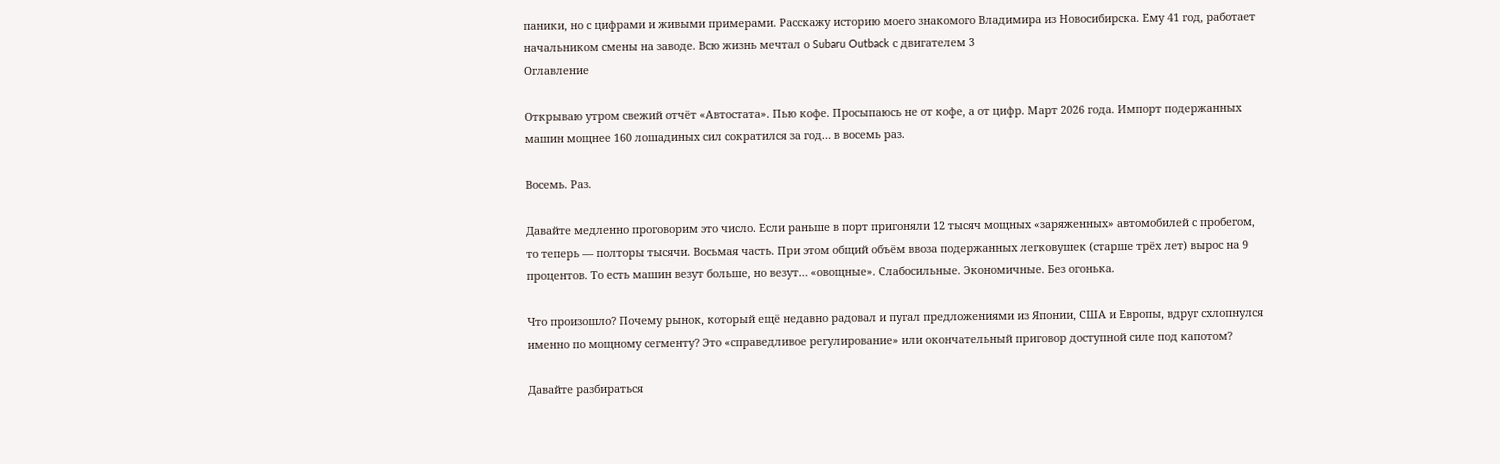паники, но с цифрами и живыми примерами. Расскажу историю моего знакомого Владимира из Новосибирска. Ему 41 год, работает начальником смены на заводе. Всю жизнь мечтал о Subaru Outback с двигателем 3
Оглавление

Открываю утром свежий отчёт «Автостата». Пью кофе. Просыпаюсь не от кофе, а от цифр. Март 2026 года. Импорт подержанных машин мощнее 160 лошадиных сил сократился за год… в восемь раз.

Восемь. Раз.

Давайте медленно проговорим это число. Если раньше в порт пригоняли 12 тысяч мощных «заряженных» автомобилей с пробегом, то теперь — полторы тысячи. Восьмая часть. При этом общий объём ввоза подержанных легковушек (старше трёх лет) вырос на 9 процентов. То есть машин везут больше, но везут… «овощные». Слабосильные. Экономичные. Без огонька.

Что произошло? Почему рынок, который ещё недавно радовал и пугал предложениями из Японии, США и Европы, вдруг схлопнулся именно по мощному сегменту? Это «справедливое регулирование» или окончательный приговор доступной силе под капотом?

Давайте разбираться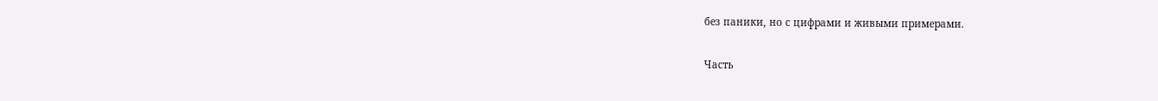без паники, но с цифрами и живыми примерами.

Часть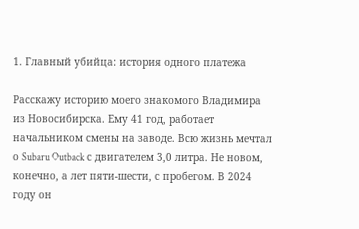1. Главный убийца: история одного платежа

Расскажу историю моего знакомого Владимира из Новосибирска. Ему 41 год, работает начальником смены на заводе. Всю жизнь мечтал о Subaru Outback с двигателем 3,0 литра. Не новом, конечно, а лет пяти-шести, с пробегом. В 2024 году он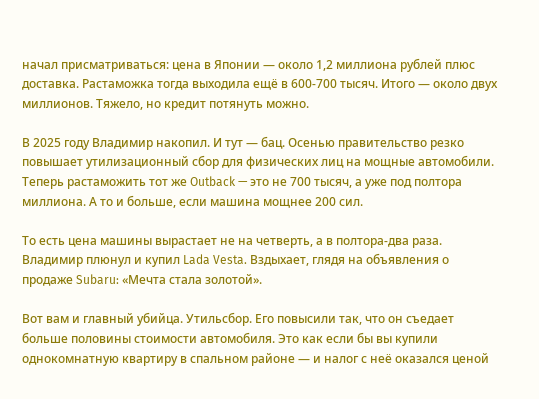начал присматриваться: цена в Японии — около 1,2 миллиона рублей плюс доставка. Растаможка тогда выходила ещё в 600-700 тысяч. Итого — около двух миллионов. Тяжело, но кредит потянуть можно.

В 2025 году Владимир накопил. И тут — бац. Осенью правительство резко повышает утилизационный сбор для физических лиц на мощные автомобили. Теперь растаможить тот же Outback — это не 700 тысяч, а уже под полтора миллиона. А то и больше, если машина мощнее 200 сил.

То есть цена машины вырастает не на четверть, а в полтора-два раза. Владимир плюнул и купил Lada Vesta. Вздыхает, глядя на объявления о продаже Subaru: «Мечта стала золотой».

Вот вам и главный убийца. Утильсбор. Его повысили так, что он съедает больше половины стоимости автомобиля. Это как если бы вы купили однокомнатную квартиру в спальном районе — и налог с неё оказался ценой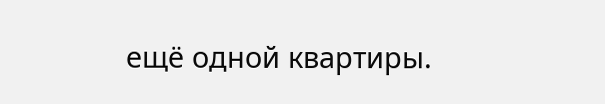ещё одной квартиры.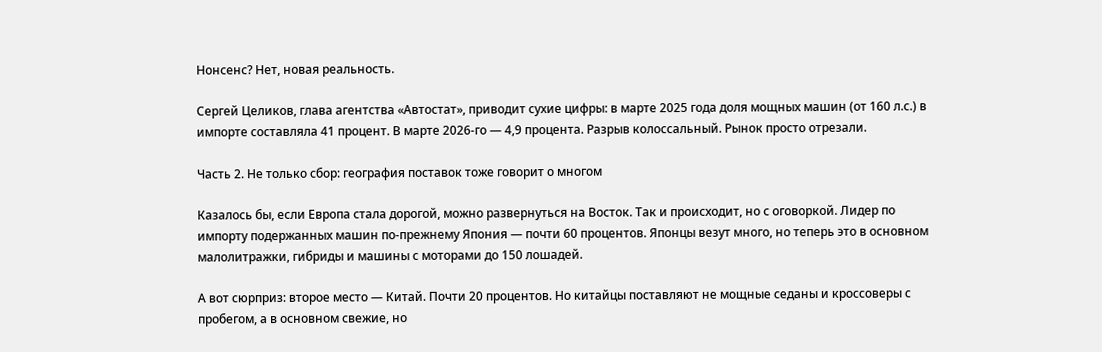Нонсенс? Нет, новая реальность.

Сергей Целиков, глава агентства «Автостат», приводит сухие цифры: в марте 2025 года доля мощных машин (от 160 л.с.) в импорте составляла 41 процент. В марте 2026-го — 4,9 процента. Разрыв колоссальный. Рынок просто отрезали.

Часть 2. Не только сбор: география поставок тоже говорит о многом

Казалось бы, если Европа стала дорогой, можно развернуться на Восток. Так и происходит, но с оговоркой. Лидер по импорту подержанных машин по-прежнему Япония — почти 60 процентов. Японцы везут много, но теперь это в основном малолитражки, гибриды и машины с моторами до 150 лошадей.

А вот сюрприз: второе место — Китай. Почти 20 процентов. Но китайцы поставляют не мощные седаны и кроссоверы с пробегом, а в основном свежие, но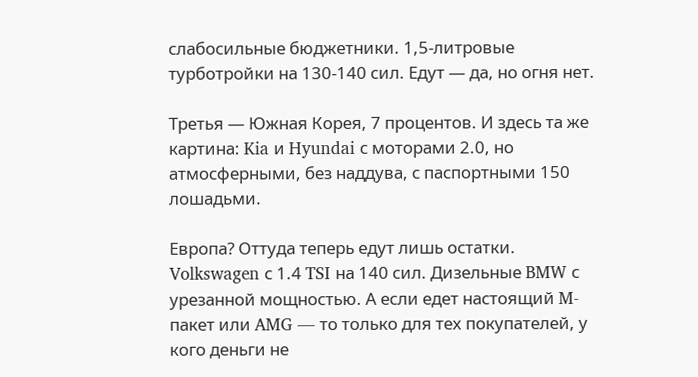слабосильные бюджетники. 1,5-литровые турботройки на 130-140 сил. Едут — да, но огня нет.

Третья — Южная Корея, 7 процентов. И здесь та же картина: Kia и Hyundai с моторами 2.0, но атмосферными, без наддува, с паспортными 150 лошадьми.

Европа? Оттуда теперь едут лишь остатки. Volkswagen с 1.4 TSI на 140 сил. Дизельные BMW с урезанной мощностью. А если едет настоящий M-пакет или AMG — то только для тех покупателей, у кого деньги не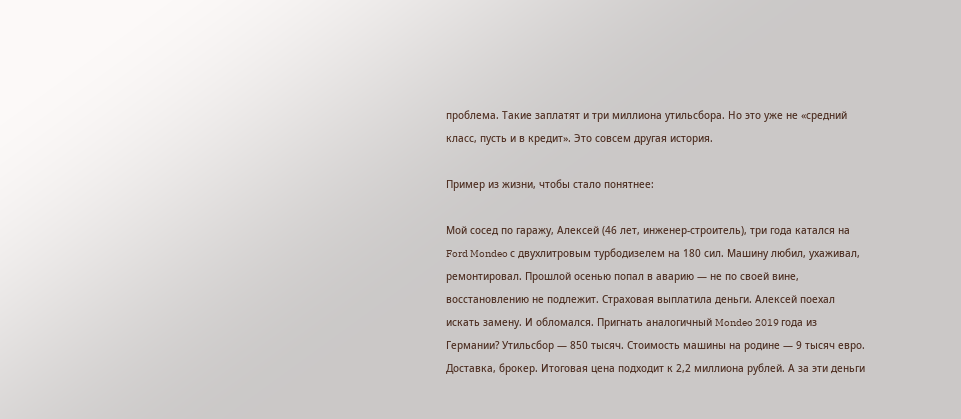проблема. Такие заплатят и три миллиона утильсбора. Но это уже не «средний класс, пусть и в кредит». Это совсем другая история.

Пример из жизни, чтобы стало понятнее:

Мой сосед по гаражу, Алексей (46 лет, инженер-строитель), три года катался на Ford Mondeo с двухлитровым турбодизелем на 180 сил. Машину любил, ухаживал, ремонтировал. Прошлой осенью попал в аварию — не по своей вине, восстановлению не подлежит. Страховая выплатила деньги. Алексей поехал искать замену. И обломался. Пригнать аналогичный Mondeo 2019 года из Германии? Утильсбор — 850 тысяч. Стоимость машины на родине — 9 тысяч евро. Доставка, брокер. Итоговая цена подходит к 2,2 миллиона рублей. А за эти деньги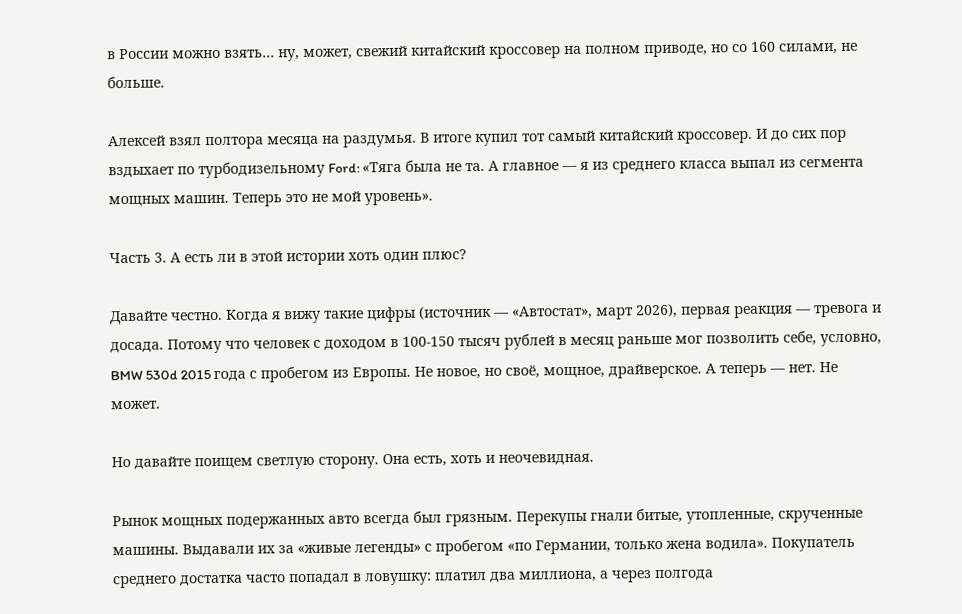в России можно взять… ну, может, свежий китайский кроссовер на полном приводе, но со 160 силами, не больше.

Алексей взял полтора месяца на раздумья. В итоге купил тот самый китайский кроссовер. И до сих пор вздыхает по турбодизельному Ford: «Тяга была не та. А главное — я из среднего класса выпал из сегмента мощных машин. Теперь это не мой уровень».

Часть 3. А есть ли в этой истории хоть один плюс?

Давайте честно. Когда я вижу такие цифры (источник — «Автостат», март 2026), первая реакция — тревога и досада. Потому что человек с доходом в 100-150 тысяч рублей в месяц раньше мог позволить себе, условно, BMW 530d 2015 года с пробегом из Европы. Не новое, но своё, мощное, драйверское. А теперь — нет. Не может.

Но давайте поищем светлую сторону. Она есть, хоть и неочевидная.

Рынок мощных подержанных авто всегда был грязным. Перекупы гнали битые, утопленные, скрученные машины. Выдавали их за «живые легенды» с пробегом «по Германии, только жена водила». Покупатель среднего достатка часто попадал в ловушку: платил два миллиона, а через полгода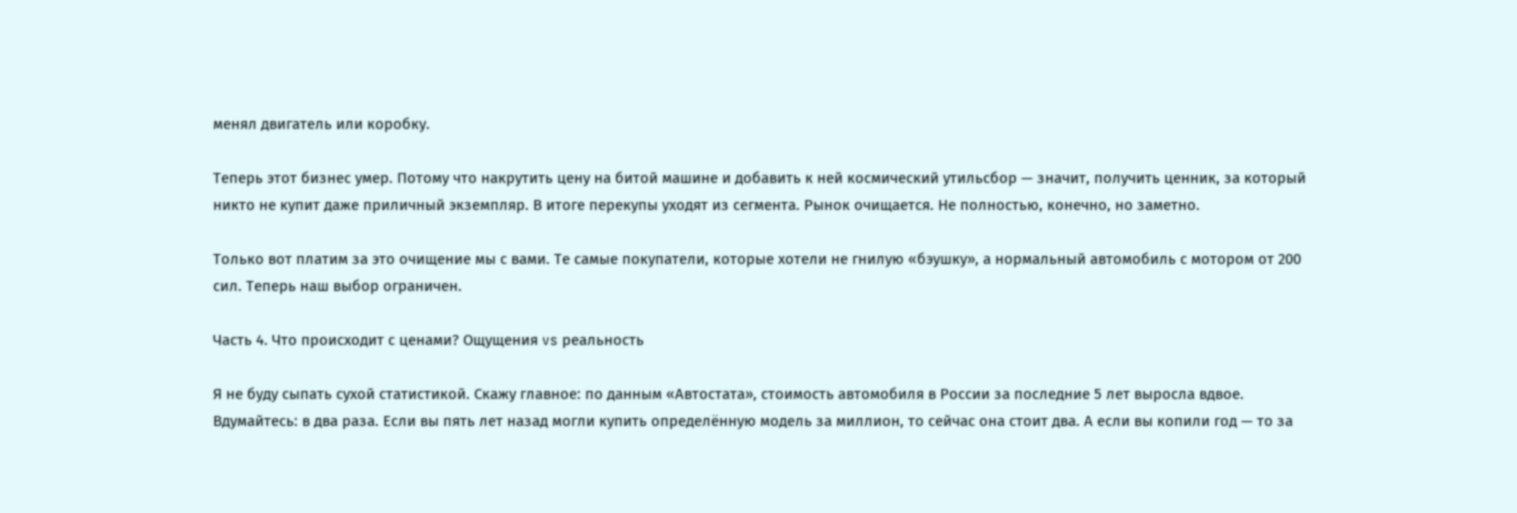менял двигатель или коробку.

Теперь этот бизнес умер. Потому что накрутить цену на битой машине и добавить к ней космический утильсбор — значит, получить ценник, за который никто не купит даже приличный экземпляр. В итоге перекупы уходят из сегмента. Рынок очищается. Не полностью, конечно, но заметно.

Только вот платим за это очищение мы с вами. Те самые покупатели, которые хотели не гнилую «бэушку», а нормальный автомобиль с мотором от 200 сил. Теперь наш выбор ограничен.

Часть 4. Что происходит с ценами? Ощущения vs реальность

Я не буду сыпать сухой статистикой. Скажу главное: по данным «Автостата», стоимость автомобиля в России за последние 5 лет выросла вдвое. Вдумайтесь: в два раза. Если вы пять лет назад могли купить определённую модель за миллион, то сейчас она стоит два. А если вы копили год — то за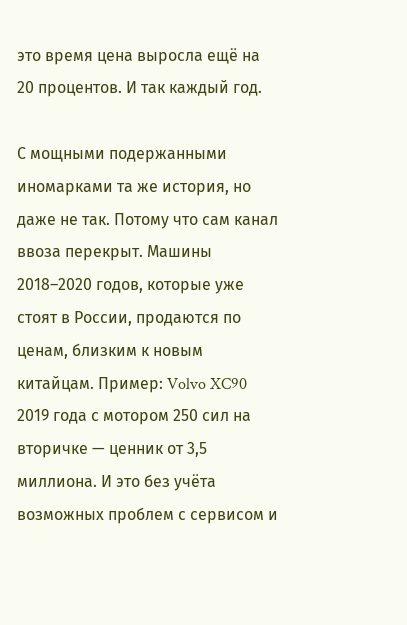это время цена выросла ещё на 20 процентов. И так каждый год.

С мощными подержанными иномарками та же история, но даже не так. Потому что сам канал ввоза перекрыт. Машины 2018–2020 годов, которые уже стоят в России, продаются по ценам, близким к новым китайцам. Пример: Volvo XC90 2019 года с мотором 250 сил на вторичке — ценник от 3,5 миллиона. И это без учёта возможных проблем с сервисом и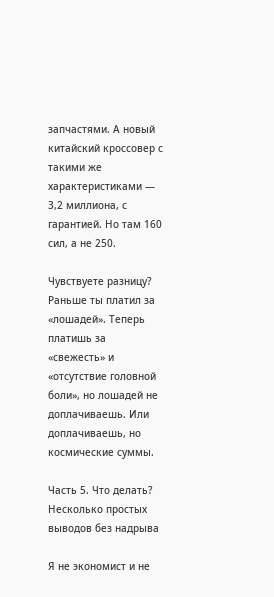запчастями. А новый китайский кроссовер с такими же характеристиками — 3,2 миллиона, с гарантией. Но там 160 сил, а не 250.

Чувствуете разницу? Раньше ты платил за «лошадей». Теперь платишь за «свежесть» и «отсутствие головной боли», но лошадей не доплачиваешь. Или доплачиваешь, но космические суммы.

Часть 5. Что делать? Несколько простых выводов без надрыва

Я не экономист и не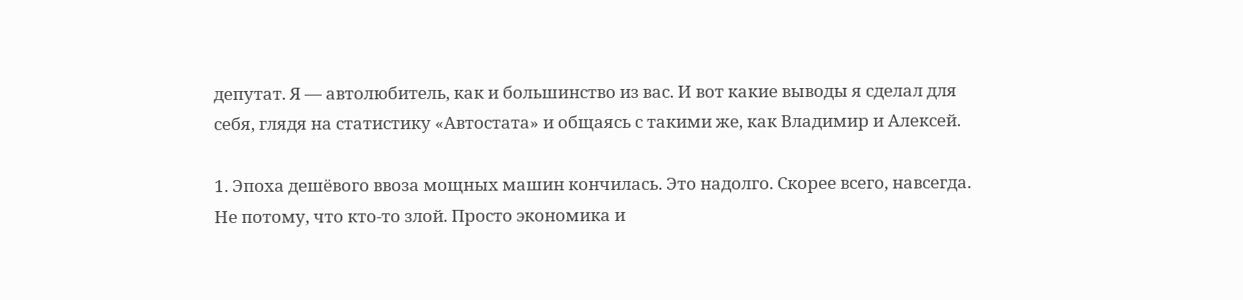депутат. Я — автолюбитель, как и большинство из вас. И вот какие выводы я сделал для себя, глядя на статистику «Автостата» и общаясь с такими же, как Владимир и Алексей.

1. Эпоха дешёвого ввоза мощных машин кончилась. Это надолго. Скорее всего, навсегда. Не потому, что кто-то злой. Просто экономика и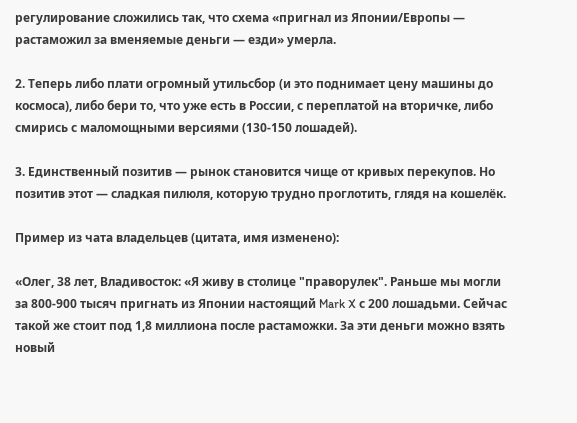регулирование сложились так, что схема «пригнал из Японии/Европы — растаможил за вменяемые деньги — езди» умерла.

2. Теперь либо плати огромный утильсбор (и это поднимает цену машины до космоса), либо бери то, что уже есть в России, с переплатой на вторичке, либо смирись с маломощными версиями (130-150 лошадей).

3. Единственный позитив — рынок становится чище от кривых перекупов. Но позитив этот — сладкая пилюля, которую трудно проглотить, глядя на кошелёк.

Пример из чата владельцев (цитата, имя изменено):

«Олег, 38 лет, Владивосток: «Я живу в столице "праворулек". Раньше мы могли за 800-900 тысяч пригнать из Японии настоящий Mark X с 200 лошадьми. Сейчас такой же стоит под 1,8 миллиона после растаможки. За эти деньги можно взять новый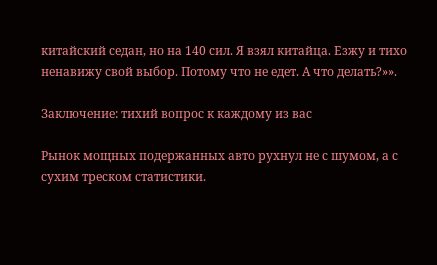китайский седан, но на 140 сил. Я взял китайца. Езжу и тихо ненавижу свой выбор. Потому что не едет. А что делать?»».

Заключение: тихий вопрос к каждому из вас

Рынок мощных подержанных авто рухнул не с шумом, а с сухим треском статистики.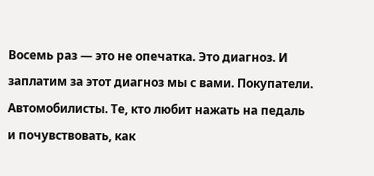Восемь раз — это не опечатка. Это диагноз. И заплатим за этот диагноз мы с вами. Покупатели. Автомобилисты. Те, кто любит нажать на педаль и почувствовать, как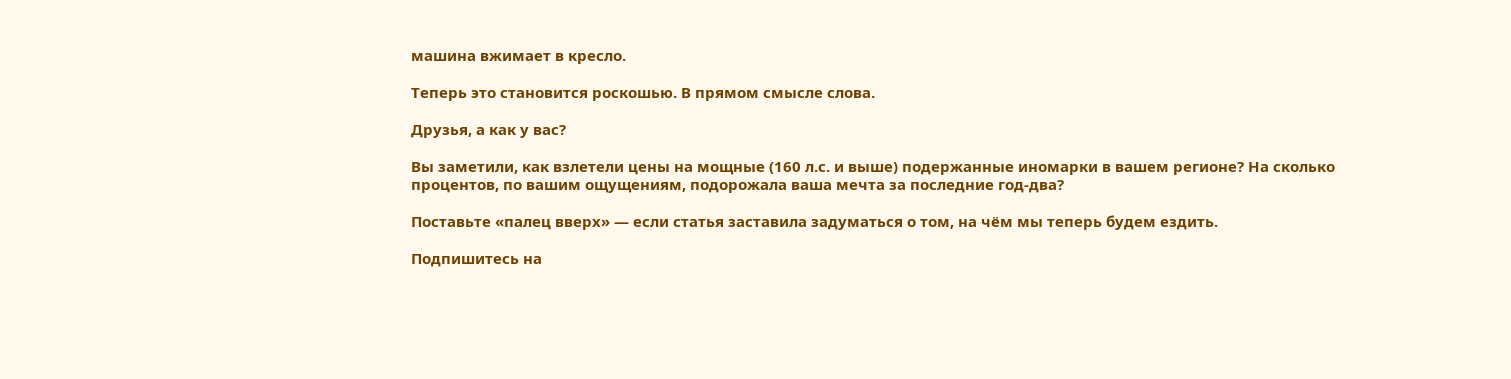машина вжимает в кресло.

Теперь это становится роскошью. В прямом смысле слова.

Друзья, а как у вас?

Вы заметили, как взлетели цены на мощные (160 л.с. и выше) подержанные иномарки в вашем регионе? На сколько процентов, по вашим ощущениям, подорожала ваша мечта за последние год-два?

Поставьте «палец вверх» — если статья заставила задуматься о том, на чём мы теперь будем ездить.

Подпишитесь на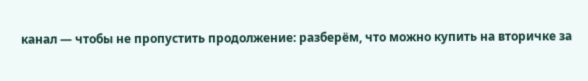канал — чтобы не пропустить продолжение: разберём, что можно купить на вторичке за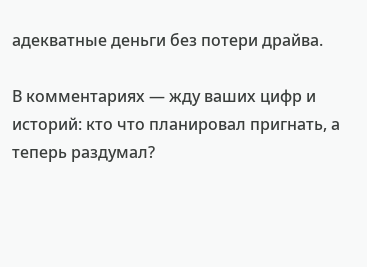адекватные деньги без потери драйва.

В комментариях — жду ваших цифр и историй: кто что планировал пригнать, а теперь раздумал?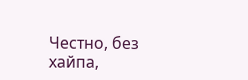Честно, без хайпа,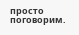просто поговорим.